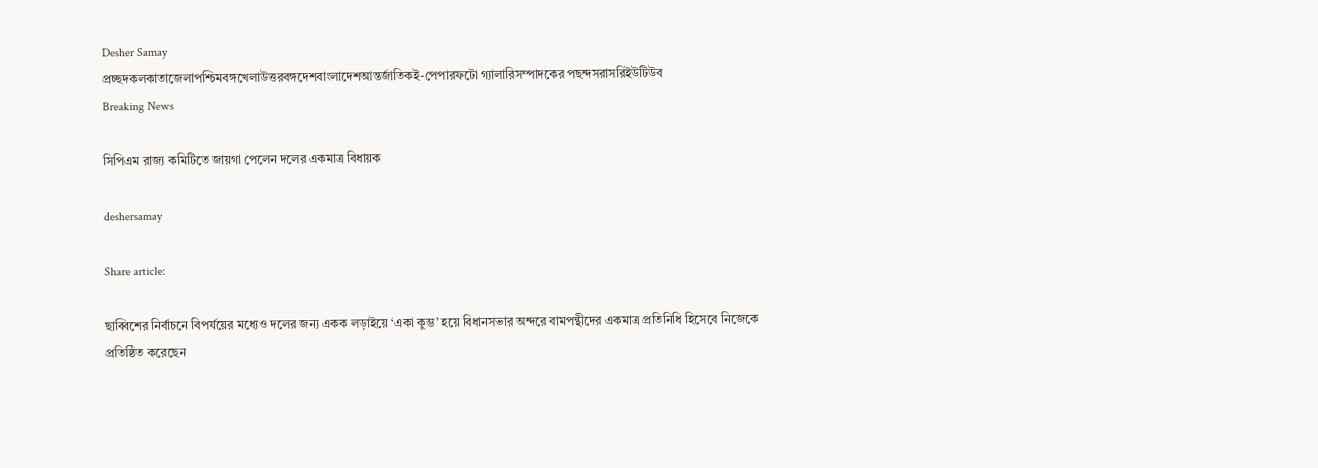Desher Samay
প্রচ্ছদকলকাতাজেলাপশ্চিমবঙ্গখেলাউত্তরবঙ্গদেশবাংলাদেশআন্তর্জাতিকই-পেপারফটো গ্যালারিসম্পাদকের পছন্দসরাসরিইউটিউব
Breaking News

সিপিএম রাজ্য কমিটিতে জায়গা পেলেন দলের একমাত্র বিধায়ক

deshersamay

Share article:

ছাব্বিশের নির্বাচনে বিপর্যয়ের মধ্যেও দলের জন্য একক লড়াইয়ে ‘একা কুম্ভ’ হয়ে বিধানসভার অন্দরে বামপন্থীদের একমাত্র প্রতিনিধি হিসেবে নিজেকে প্রতিষ্ঠিত করেছেন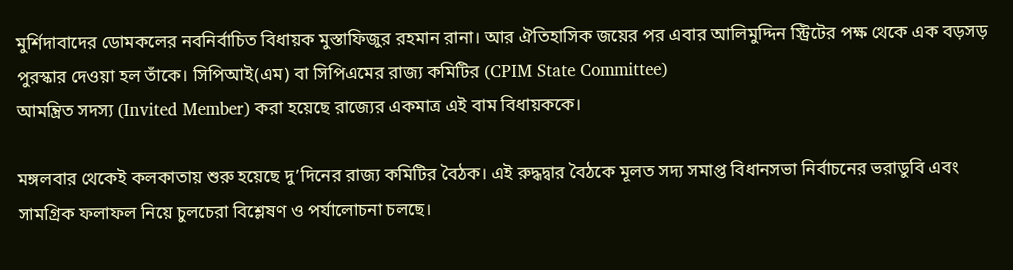মুর্শিদাবাদের ডোমকলের নবনির্বাচিত বিধায়ক মুস্তাফিজুর রহমান রানা। আর ঐতিহাসিক জয়ের পর এবার আলিমুদ্দিন স্ট্রিটের পক্ষ থেকে এক বড়সড় পুরস্কার দেওয়া হল তাঁকে। সিপিআই(এম) বা সিপিএমের রাজ্য কমিটির (CPIM State Committee)
আমন্ত্রিত সদস্য (Invited Member) করা হয়েছে রাজ্যের একমাত্র এই বাম বিধায়ককে।

মঙ্গলবার থেকেই কলকাতায় শুরু হয়েছে দু’দিনের রাজ্য কমিটির বৈঠক। এই রুদ্ধদ্বার বৈঠকে মূলত সদ্য সমাপ্ত বিধানসভা নির্বাচনের ভরাডুবি এবং সামগ্রিক ফলাফল নিয়ে চুলচেরা বিশ্লেষণ ও পর্যালোচনা চলছে।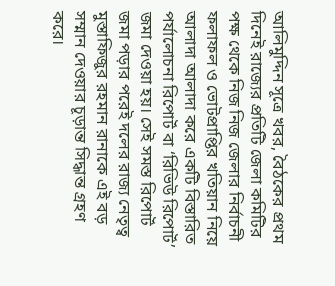আলিমুদ্দিন সূত্রে খবর, বৈঠকের প্রথম দিনেই রাজ্যের প্রতিটি জেলা কমিটির পক্ষ থেকে নিজ নিজ জেলার নির্বাচনী ফলাফল ও ভোটপ্রাপ্তির খতিয়ান নিয়ে আলাদা আলাদা করে একটি বিস্তারিত পর্যালোচনা রিপোর্ট বা ‘রিভিউ রিপোর্ট’ জমা দেওয়া হয়। সেই সমস্ত রিপোর্ট জমা পড়ার পরেই দলের রাজ্য নেতৃত্ব মুস্তাফিজুর রহমান রানাকে এই বড় সম্মান দেওয়ার চূড়ান্ত সিদ্ধান্ত গ্রহণ করে।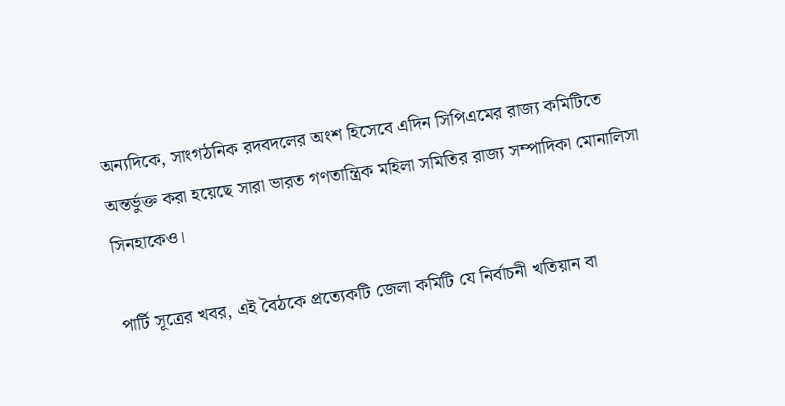অন্যদিকে, সাংগঠনিক রদবদলের অংশ হিসেবে এদিন সিপিএমের রাজ্য কমিটিতে অন্তর্ভুক্ত করা হয়েছে সারা ভারত গণতান্ত্রিক মহিলা সমিতির রাজ্য সম্পাদিকা মোনালিসা সিনহাকেও।

পার্টি সূত্রের খবর, এই বৈঠকে প্রত্যেকটি জেলা কমিটি যে নির্বাচনী খতিয়ান বা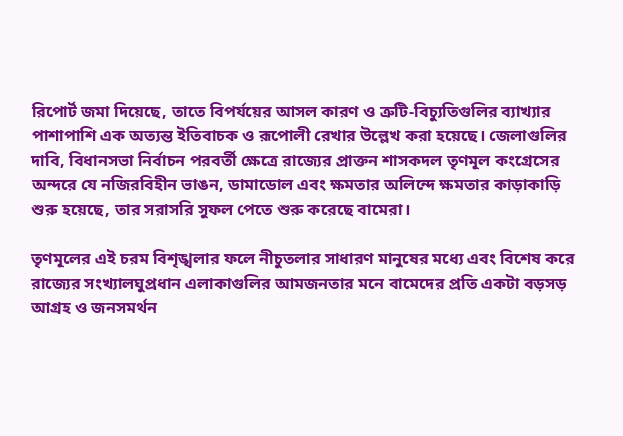রিপোর্ট জমা দিয়েছে, তাতে বিপর্যয়ের আসল কারণ ও ত্রুটি-বিচ্যুতিগুলির ব্যাখ্যার পাশাপাশি এক অত্যন্ত ইতিবাচক ও রূপোলী রেখার উল্লেখ করা হয়েছে। জেলাগুলির দাবি, বিধানসভা নির্বাচন পরবর্তী ক্ষেত্রে রাজ্যের প্রাক্তন শাসকদল তৃণমূল কংগ্রেসের অন্দরে যে নজিরবিহীন ভাঙন, ডামাডোল এবং ক্ষমতার অলিন্দে ক্ষমতার কাড়াকাড়ি শুরু হয়েছে, তার সরাসরি সুফল পেতে শুরু করেছে বামেরা।

তৃণমূলের এই চরম বিশৃঙ্খলার ফলে নীচুতলার সাধারণ মানুষের মধ্যে এবং বিশেষ করে রাজ্যের সংখ্যালঘুপ্রধান এলাকাগুলির আমজনতার মনে বামেদের প্রতি একটা বড়সড় আগ্রহ ও জনসমর্থন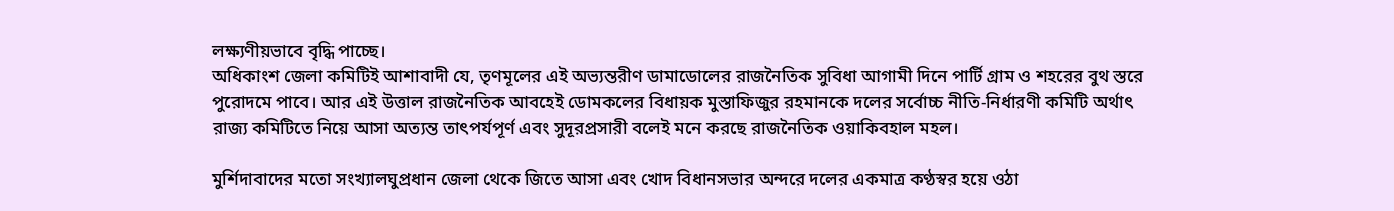লক্ষ্যণীয়ভাবে বৃদ্ধি পাচ্ছে।
অধিকাংশ জেলা কমিটিই আশাবাদী যে, তৃণমূলের এই অভ্যন্তরীণ ডামাডোলের রাজনৈতিক সুবিধা আগামী দিনে পার্টি গ্রাম ও শহরের বুথ স্তরে পুরোদমে পাবে। আর এই উত্তাল রাজনৈতিক আবহেই ডোমকলের বিধায়ক মুস্তাফিজুর রহমানকে দলের সর্বোচ্চ নীতি-নির্ধারণী কমিটি অর্থাৎ রাজ্য কমিটিতে নিয়ে আসা অত্যন্ত তাৎপর্যপূর্ণ এবং সুদূরপ্রসারী বলেই মনে করছে রাজনৈতিক ওয়াকিবহাল মহল।

মুর্শিদাবাদের মতো সংখ্যালঘুপ্রধান জেলা থেকে জিতে আসা এবং খোদ বিধানসভার অন্দরে দলের একমাত্র কণ্ঠস্বর হয়ে ওঠা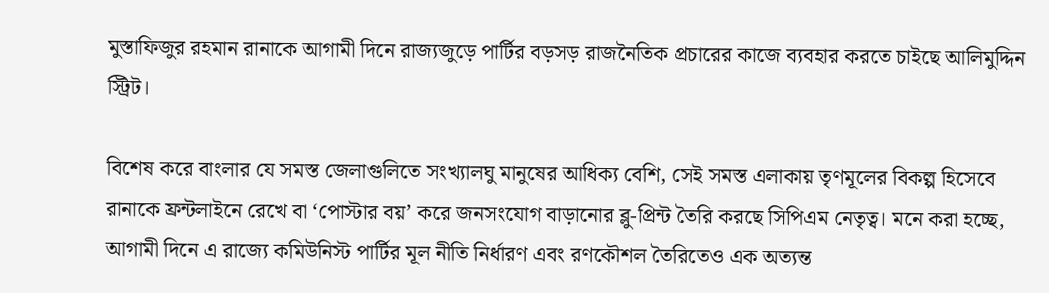মুস্তাফিজুর রহমান রানাকে আগামী দিনে রাজ্যজুড়ে পার্টির বড়সড় রাজনৈতিক প্রচারের কাজে ব্যবহার করতে চাইছে আলিমুদ্দিন স্ট্রিট।

বিশেষ করে বাংলার যে সমস্ত জেলাগুলিতে সংখ্যালঘু মানুষের আধিক্য বেশি, সেই সমস্ত এলাকায় তৃণমূলের বিকল্প হিসেবে রানাকে ফ্রন্টলাইনে রেখে বা ‘পোস্টার বয়’ করে জনসংযোগ বাড়ানোর ব্লু-প্রিন্ট তৈরি করছে সিপিএম নেতৃত্ব। মনে করা হচ্ছে, আগামী দিনে এ রাজ্যে কমিউনিস্ট পার্টির মূল নীতি নির্ধারণ এবং রণকৌশল তৈরিতেও এক অত্যন্ত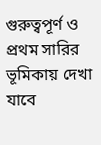গুরুত্বপূর্ণ ও প্রথম সারির ভূমিকায় দেখা যাবে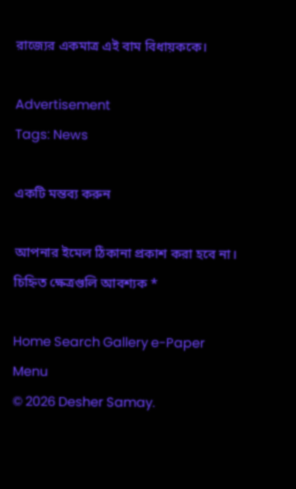রাজ্যের একমাত্র এই বাম বিধায়ককে।

Advertisement
Tags: News

একটি মন্তব্য করুন

আপনার ইমেল ঠিকানা প্রকাশ করা হবে না। চিহ্নিত ক্ষেত্রগুলি আবশ্যক *

Home Search Gallery e-Paper
Menu
© 2026 Desher Samay.